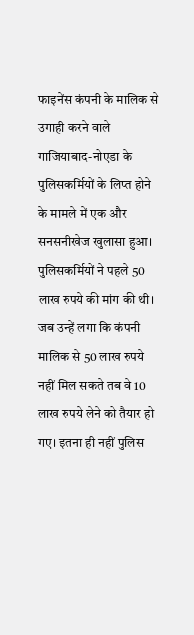फाइनेंस कंपनी के मालिक से उगाही करने वाले गाजियाबाद-नोएडा के पुलिसकर्मियों के लिप्त होने के मामले में एक और सनसनीखेज खुलासा हुआ। पुलिसकर्मियों ने पहले 50 लाख रुपये की मांग की थी।
जब उन्हें लगा कि कंपनी मालिक से 50 लाख रुपये नहीं मिल सकते तब वे 10 लाख रुपये लेने को तैयार हो गए। इतना ही नहीं पुलिस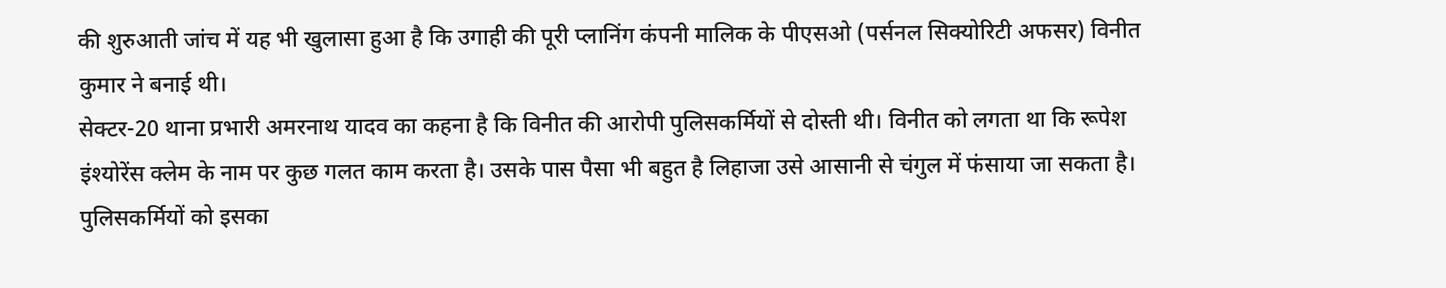की शुरुआती जांच में यह भी खुलासा हुआ है कि उगाही की पूरी प्लानिंग कंपनी मालिक के पीएसओ (पर्सनल सिक्योरिटी अफसर) विनीत कुमार ने बनाई थी।
सेक्टर-20 थाना प्रभारी अमरनाथ यादव का कहना है कि विनीत की आरोपी पुलिसकर्मियों से दोस्ती थी। विनीत को लगता था कि रूपेश इंश्योरेंस क्लेम के नाम पर कुछ गलत काम करता है। उसके पास पैसा भी बहुत है लिहाजा उसे आसानी से चंगुल में फंसाया जा सकता है। पुलिसकर्मियों को इसका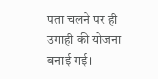पता चलने पर ही उगाही की योजना बनाई गई।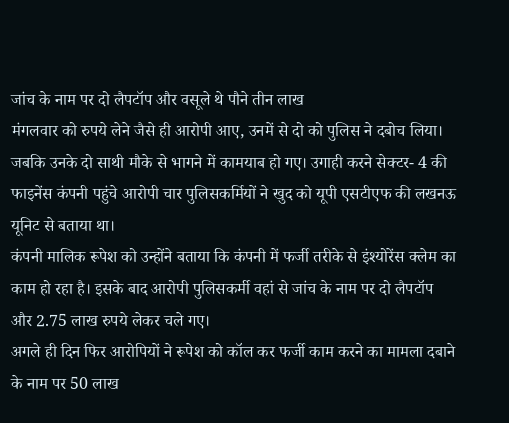जांच के नाम पर दो लैपटॉप और वसूले थे पौने तीन लाख
मंगलवार को रुपये लेने जैसे ही आरोपी आए, उनमें से दो को पुलिस ने दबोच लिया। जबकि उनके दो साथी मौके से भागने में कामयाब हो गए। उगाही करने सेक्टर- 4 की फाइनेंस कंपनी पहुंचे आरोपी चार पुलिसकर्मियों ने खुद को यूपी एसटीएफ की लखनऊ यूनिट से बताया था।
कंपनी मालिक रूपेश को उन्होंने बताया कि कंपनी में फर्जी तरीके से इंश्योरेंस क्लेम का काम हो रहा है। इसके बाद आरोपी पुलिसकर्मी वहां से जांच के नाम पर दो लैपटॉप और 2.75 लाख रुपये लेकर चले गए।
अगले ही दिन फिर आरोपियों ने रूपेश को कॉल कर फर्जी काम करने का मामला दबाने के नाम पर 50 लाख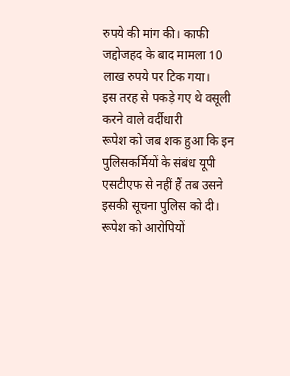रुपये की मांग की। काफी जद्दोजहद के बाद मामला 10 लाख रुपये पर टिक गया।
इस तरह से पकड़े गए थे वसूली करने वाले वर्दीधारी
रूपेश को जब शक हुआ कि इन पुलिसकर्मियों के संबंध यूपी एसटीएफ से नहीं हैं तब उसने इसकी सूचना पुलिस को दी। रूपेश को आरोपियों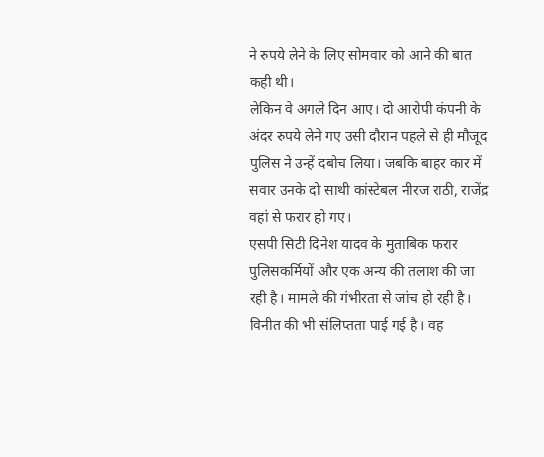ने रुपये लेने के लिए सोमवार को आने की बात कही थी।
लेकिन वे अगले दिन आए। दो आरोपी कंपनी के अंदर रुपये लेने गए उसी दौरान पहले से ही मौजूद पुलिस ने उन्हें दबोच लिया। जबकि बाहर कार में सवार उनके दो साथी कांस्टेबल नीरज राठी, राजेंद्र वहां से फरार हो गए।
एसपी सिटी दिनेश यादव के मुताबिक फरार पुलिसकर्मियों और एक अन्य की तलाश की जा रही है। मामले की गंभीरता से जांच हो रही है। विनीत की भी संलिप्तता पाई गई है। वह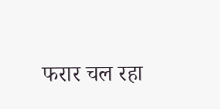फरार चल रहा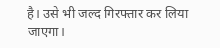है। उसे भी जल्द गिरफ्तार कर लिया जाएगा।